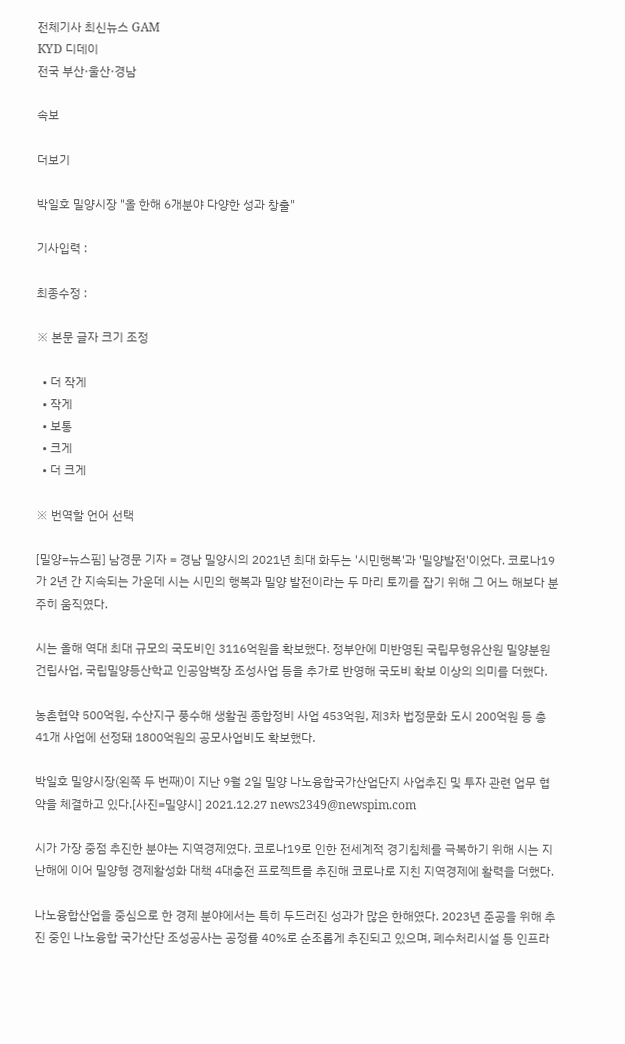전체기사 최신뉴스 GAM
KYD 디데이
전국 부산·울산·경남

속보

더보기

박일호 밀양시장 "올 한해 6개분야 다양한 성과 창출"

기사입력 :

최종수정 :

※ 본문 글자 크기 조정

  • 더 작게
  • 작게
  • 보통
  • 크게
  • 더 크게

※ 번역할 언어 선택

[밀양=뉴스핌] 남경문 기자 = 경남 밀양시의 2021년 최대 화두는 '시민행복'과 '밀양발전'이었다. 코로나19가 2년 간 지속되는 가운데 시는 시민의 행복과 밀양 발전이라는 두 마리 토끼를 잡기 위해 그 어느 해보다 분주히 움직였다.

시는 올해 역대 최대 규모의 국도비인 3116억원을 확보했다. 정부안에 미반영된 국립무형유산원 밀양분원 건립사업, 국립밀양등산학교 인공암벽장 조성사업 등을 추가로 반영해 국도비 확보 이상의 의미를 더했다.

농촌협약 500억원, 수산지구 풍수해 생활권 종합정비 사업 453억원, 제3차 법정문화 도시 200억원 등 총 41개 사업에 선정돼 1800억원의 공모사업비도 확보했다.

박일호 밀양시장(왼쪽 두 번째)이 지난 9월 2일 밀양 나노융합국가산업단지 사업추진 및 투자 관련 업무 협약을 체결하고 있다.[사진=밀양시] 2021.12.27 news2349@newspim.com

시가 가장 중점 추진한 분야는 지역경제였다. 코로나19로 인한 전세계적 경기침체를 극복하기 위해 시는 지난해에 이어 밀양형 경제활성화 대책 4대충전 프로젝트를 추진해 코로나로 지친 지역경제에 활력을 더했다.

나노융합산업을 중심으로 한 경제 분야에서는 특히 두드러진 성과가 많은 한해였다. 2023년 준공을 위해 추진 중인 나노융합 국가산단 조성공사는 공정률 40%로 순조롭게 추진되고 있으며, 폐수처리시설 등 인프라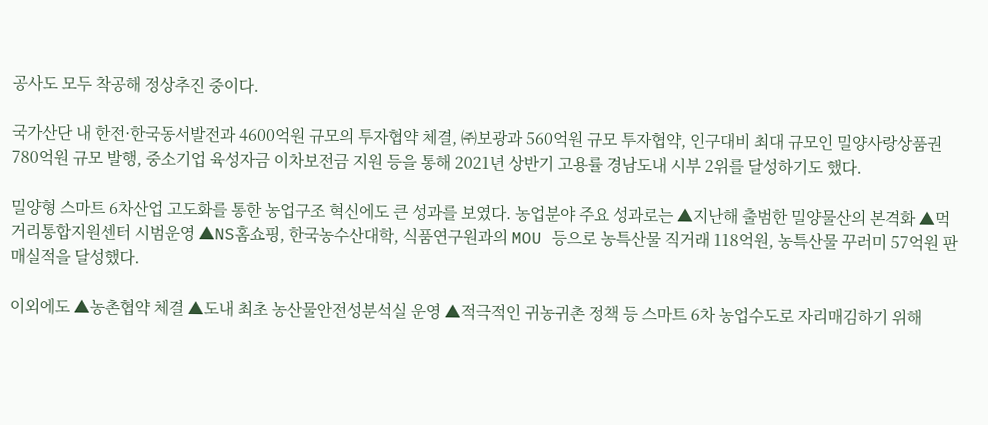공사도 모두 착공해 정상추진 중이다.

국가산단 내 한전·한국동서발전과 4600억원 규모의 투자협약 체결, ㈜보광과 560억원 규모 투자협약, 인구대비 최대 규모인 밀양사랑상품권 780억원 규모 발행, 중소기업 육성자금 이차보전금 지원 등을 통해 2021년 상반기 고용률 경남도내 시부 2위를 달성하기도 했다.

밀양형 스마트 6차산업 고도화를 통한 농업구조 혁신에도 큰 성과를 보였다. 농업분야 주요 성과로는 ▲지난해 출범한 밀양물산의 본격화 ▲먹거리통합지원센터 시범운영 ▲NS홈쇼핑, 한국농수산대학, 식품연구원과의 MOU 등으로 농특산물 직거래 118억원, 농특산물 꾸러미 57억원 판매실적을 달성했다.

이외에도 ▲농촌협약 체결 ▲도내 최초 농산물안전성분석실 운영 ▲적극적인 귀농귀촌 정책 등 스마트 6차 농업수도로 자리매김하기 위해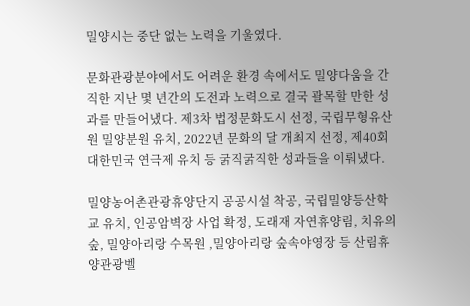밀양시는 중단 없는 노력을 기울였다.

문화관광분야에서도 어려운 환경 속에서도 밀양다움을 간직한 지난 몇 년간의 도전과 노력으로 결국 괄목할 만한 성과를 만들어냈다. 제3차 법정문화도시 선정, 국립무형유산원 밀양분원 유치, 2022년 문화의 달 개최지 선정, 제40회 대한민국 연극제 유치 등 굵직굵직한 성과들을 이뤄냈다.

밀양농어촌관광휴양단지 공공시설 착공, 국립밀양등산학교 유치, 인공암벽장 사업 확정, 도래재 자연휴양림, 치유의 숲, 밀양아리랑 수목원 ,밀양아리랑 숲속야영장 등 산림휴양관광벨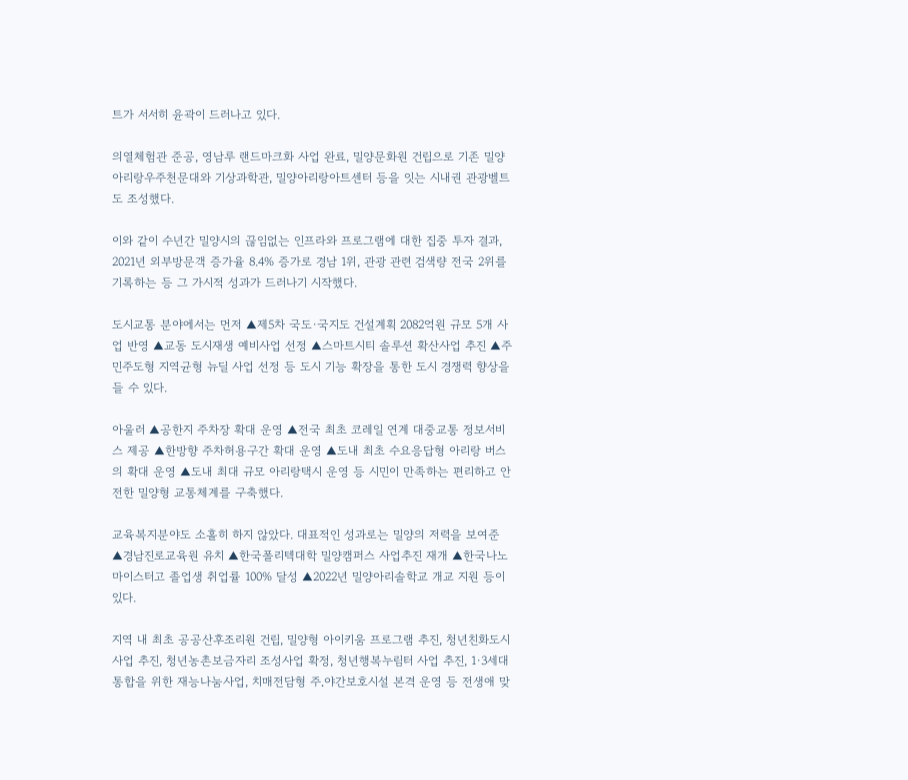트가 서서히 윤곽이 드러나고 있다.

의열체험관 준공, 영남루 랜드마크화 사업 완료, 밀양문화원 건립으로 기존 밀양아리랑우주천문대와 기상과학관, 밀양아리랑아트센터 등을 잇는 시내권 관광벨트도 조성했다.

이와 같이 수년간 밀양시의 끊임없는 인프라와 프로그램에 대한 집중 투자 결과, 2021년 외부방문객 증가율 8.4% 증가로 경남 1위, 관광 관련 검색량 전국 2위를 기록하는 등 그 가시적 성과가 드러나기 시작했다.

도시교통 분야에서는 먼저 ▲제5차 국도·국지도 건설계획 2082억원 규모 5개 사업 반영 ▲교동 도시재생 예비사업 선정 ▲스마트시티 솔루션 확산사업 추진 ▲주민주도형 지역균형 뉴딜 사업 선정 등 도시 기능 확장을 통한 도시 경쟁력 향상을 들 수 있다.

아울러 ▲공한지 주차장 확대 운영 ▲전국 최초 코레일 연계 대중교통 정보서비스 제공 ▲한방향 주차허용구간 확대 운영 ▲도내 최초 수요응답형 아리랑 버스의 확대 운영 ▲도내 최대 규모 아리랑택시 운영 등 시민이 만족하는 편리하고 안전한 밀양형 교통체계를 구축했다.

교육복지분야도 소홀히 하지 않았다. 대표적인 성과로는 밀양의 저력을 보여준 ▲경남진로교육원 유치 ▲한국폴리텍대학 밀양캠퍼스 사업추진 재개 ▲한국나노마이스터고 졸업생 취업률 100% 달성 ▲2022년 밀양아리솔학교 개교 지원 등이 있다.

지역 내 최초 공공산후조리원 건립, 밀양형 아이키움 프로그램 추진, 청년친화도시 사업 추진, 청년농촌보금자리 조성사업 확정, 청년행복누림터 사업 추진, 1·3세대 통합을 위한 재능나눔사업, 치매전담형 주․야간보호시설 본격 운영 등 전생애 맞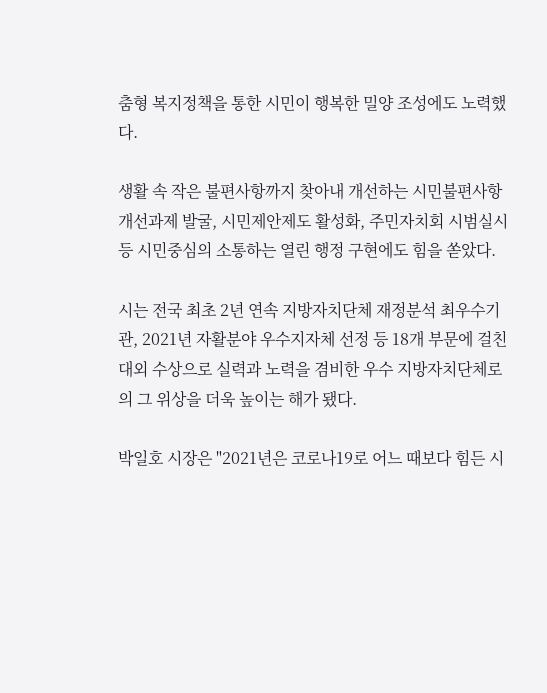춤형 복지정책을 통한 시민이 행복한 밀양 조성에도 노력했다.

생활 속 작은 불편사항까지 찾아내 개선하는 시민불편사항 개선과제 발굴, 시민제안제도 활성화, 주민자치회 시범실시 등 시민중심의 소통하는 열린 행정 구현에도 힘을 쏟았다.

시는 전국 최초 2년 연속 지방자치단체 재정분석 최우수기관, 2021년 자활분야 우수지자체 선정 등 18개 부문에 걸친 대외 수상으로 실력과 노력을 겸비한 우수 지방자치단체로의 그 위상을 더욱 높이는 해가 됐다.

박일호 시장은 "2021년은 코로나19로 어느 때보다 힘든 시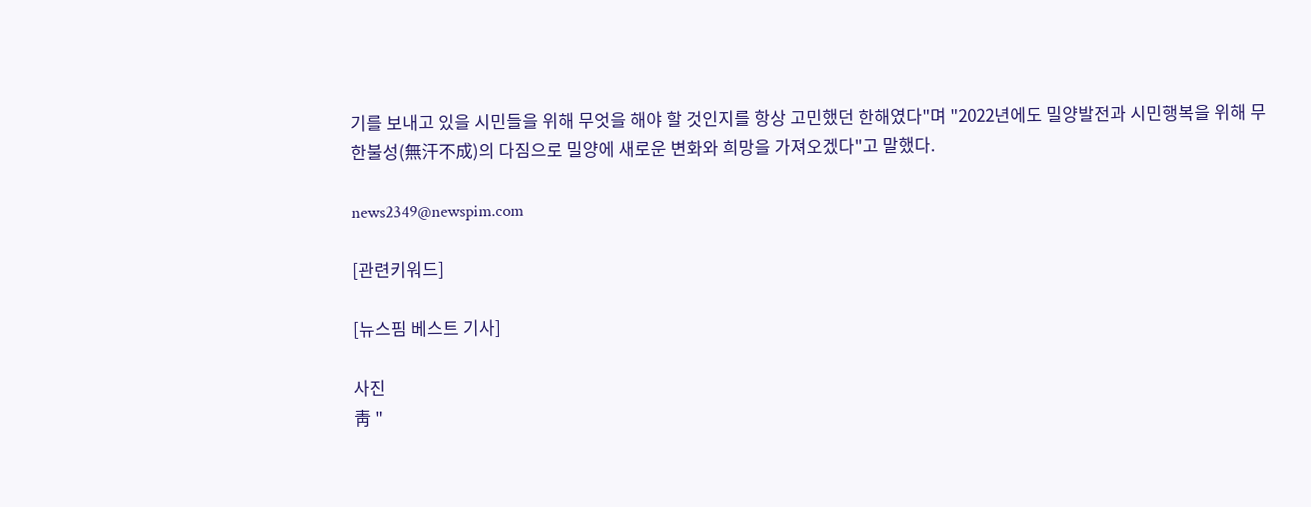기를 보내고 있을 시민들을 위해 무엇을 해야 할 것인지를 항상 고민했던 한해였다"며 "2022년에도 밀양발전과 시민행복을 위해 무한불성(無汗不成)의 다짐으로 밀양에 새로운 변화와 희망을 가져오겠다"고 말했다.

news2349@newspim.com

[관련키워드]

[뉴스핌 베스트 기사]

사진
靑 "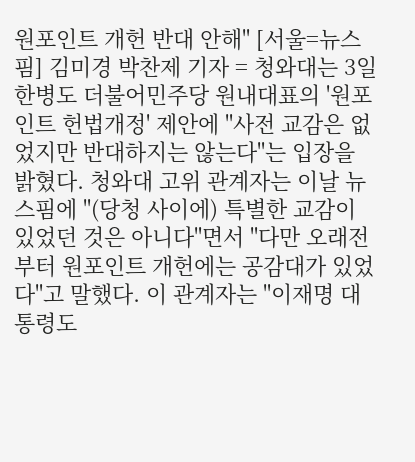원포인트 개헌 반대 안해" [서울=뉴스핌] 김미경 박찬제 기자 = 청와대는 3일 한병도 더불어민주당 원내대표의 '원포인트 헌법개정' 제안에 "사전 교감은 없었지만 반대하지는 않는다"는 입장을 밝혔다. 청와대 고위 관계자는 이날 뉴스핌에 "(당청 사이에) 특별한 교감이 있었던 것은 아니다"면서 "다만 오래전부터 원포인트 개헌에는 공감대가 있었다"고 말했다. 이 관계자는 "이재명 대통령도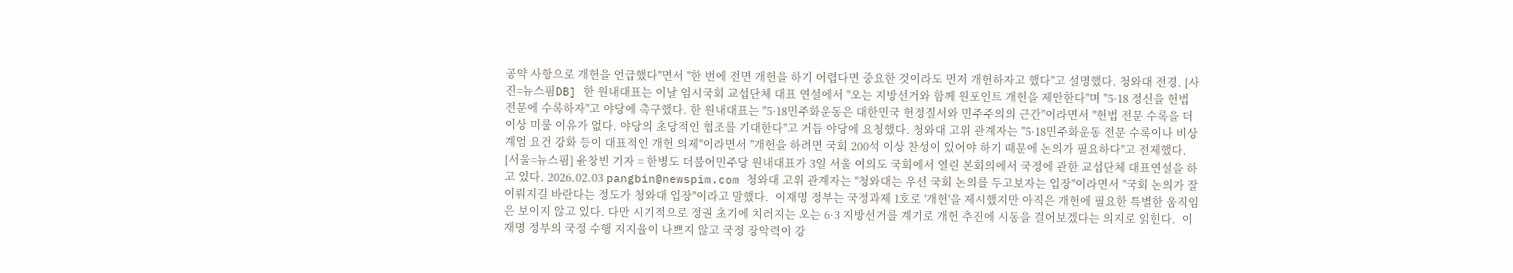공약 사항으로 개헌을 언급했다"면서 "한 번에 전면 개헌을 하기 어렵다면 중요한 것이라도 먼저 개헌하자고 했다"고 설명했다. 청와대 전경. [사진=뉴스핌DB] 한 원내대표는 이날 임시국회 교섭단체 대표 연설에서 "오는 지방선거와 함께 원포인트 개헌을 제안한다"며 "5·18 정신을 헌법 전문에 수록하자"고 야당에 촉구했다. 한 원내대표는 "5·18민주화운동은 대한민국 헌정질서와 민주주의의 근간"이라면서 "헌법 전문 수록을 더 이상 미룰 이유가 없다. 야당의 초당적인 협조를 기대한다"고 거듭 야당에 요청했다. 청와대 고위 관계자는 "5·18민주화운동 전문 수록이나 비상계엄 요건 강화 등이 대표적인 개헌 의제"이라면서 "개헌을 하려면 국회 200석 이상 찬성이 있어야 하기 때문에 논의가 필요하다"고 전제했다. [서울=뉴스핌] 윤창빈 기자 = 한병도 더불어민주당 원내대표가 3일 서울 여의도 국회에서 열린 본회의에서 국정에 관한 교섭단체 대표연설을 하고 있다. 2026.02.03 pangbin@newspim.com 청와대 고위 관계자는 "청와대는 우선 국회 논의를 두고보자는 입장"이라면서 "국회 논의가 잘 이뤄지길 바란다는 정도가 청와대 입장"이라고 말했다.  이재명 정부는 국정과제 1호로 '개헌'을 제시했지만 아직은 개헌에 필요한 특별한 움직임은 보이지 않고 있다. 다만 시기적으로 정권 초기에 치러지는 오는 6·3 지방선거를 계기로 개헌 추진에 시동을 걸어보겠다는 의지로 읽힌다.  이재명 정부의 국정 수행 지지율이 나쁘지 않고 국정 장악력이 강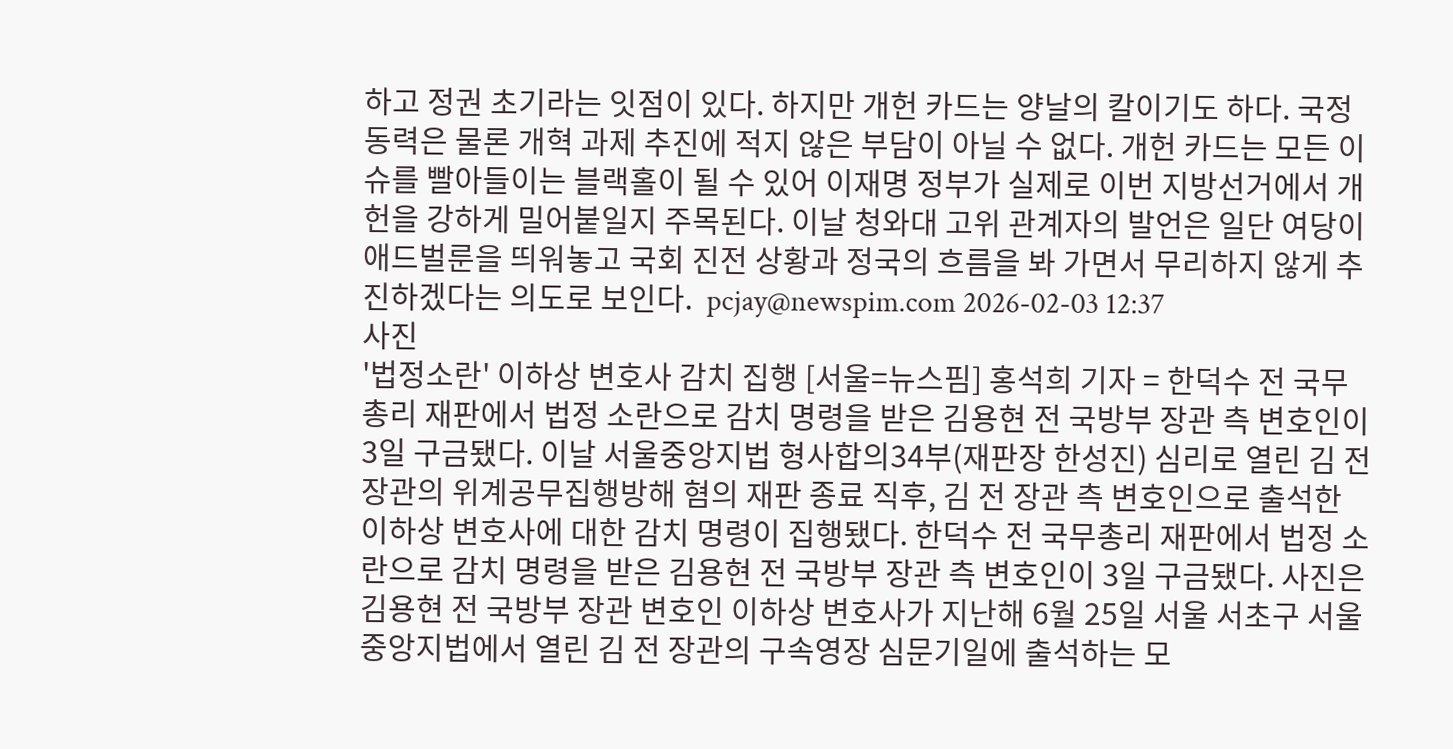하고 정권 초기라는 잇점이 있다. 하지만 개헌 카드는 양날의 칼이기도 하다. 국정 동력은 물론 개혁 과제 추진에 적지 않은 부담이 아닐 수 없다. 개헌 카드는 모든 이슈를 빨아들이는 블랙홀이 될 수 있어 이재명 정부가 실제로 이번 지방선거에서 개헌을 강하게 밀어붙일지 주목된다. 이날 청와대 고위 관계자의 발언은 일단 여당이 애드벌룬을 띄워놓고 국회 진전 상황과 정국의 흐름을 봐 가면서 무리하지 않게 추진하겠다는 의도로 보인다.  pcjay@newspim.com 2026-02-03 12:37
사진
'법정소란' 이하상 변호사 감치 집행 [서울=뉴스핌] 홍석희 기자 = 한덕수 전 국무총리 재판에서 법정 소란으로 감치 명령을 받은 김용현 전 국방부 장관 측 변호인이 3일 구금됐다. 이날 서울중앙지법 형사합의34부(재판장 한성진) 심리로 열린 김 전 장관의 위계공무집행방해 혐의 재판 종료 직후, 김 전 장관 측 변호인으로 출석한 이하상 변호사에 대한 감치 명령이 집행됐다. 한덕수 전 국무총리 재판에서 법정 소란으로 감치 명령을 받은 김용현 전 국방부 장관 측 변호인이 3일 구금됐다. 사진은 김용현 전 국방부 장관 변호인 이하상 변호사가 지난해 6월 25일 서울 서초구 서울중앙지법에서 열린 김 전 장관의 구속영장 심문기일에 출석하는 모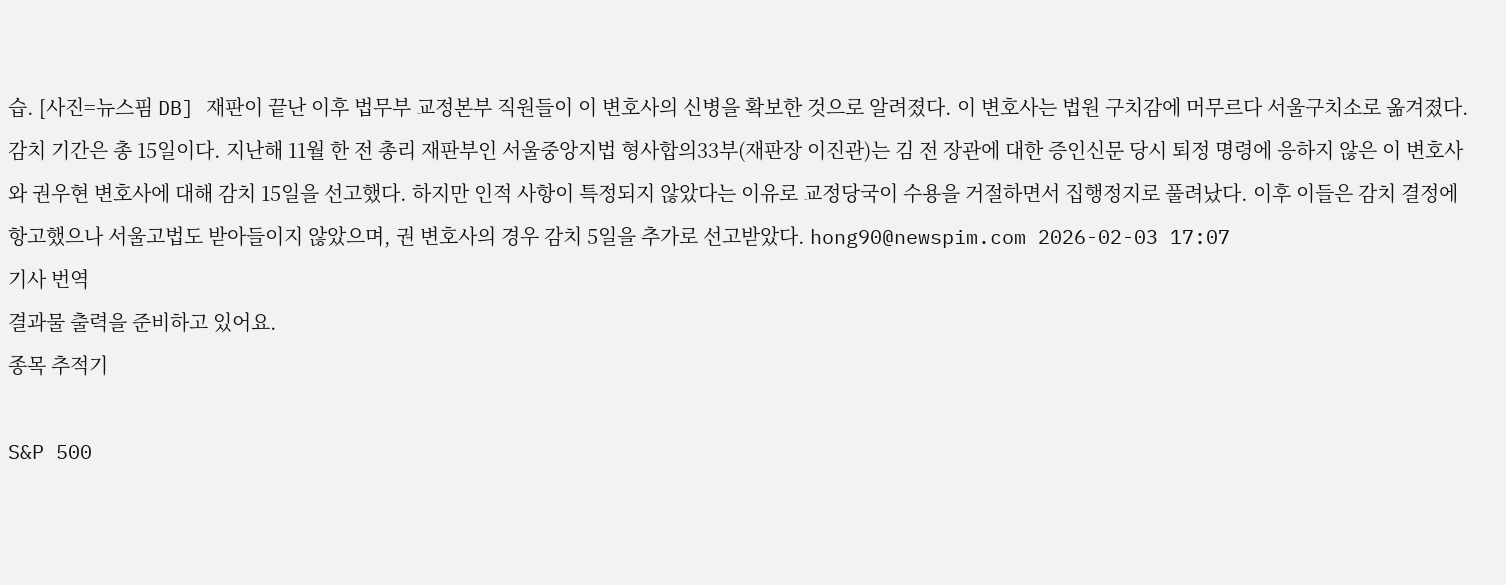습. [사진=뉴스핌 DB] 재판이 끝난 이후 법무부 교정본부 직원들이 이 변호사의 신병을 확보한 것으로 알려졌다. 이 변호사는 법원 구치감에 머무르다 서울구치소로 옮겨졌다. 감치 기간은 총 15일이다. 지난해 11월 한 전 총리 재판부인 서울중앙지법 형사합의33부(재판장 이진관)는 김 전 장관에 대한 증인신문 당시 퇴정 명령에 응하지 않은 이 변호사와 권우현 변호사에 대해 감치 15일을 선고했다. 하지만 인적 사항이 특정되지 않았다는 이유로 교정당국이 수용을 거절하면서 집행정지로 풀려났다. 이후 이들은 감치 결정에 항고했으나 서울고법도 받아들이지 않았으며, 권 변호사의 경우 감치 5일을 추가로 선고받았다. hong90@newspim.com 2026-02-03 17:07
기사 번역
결과물 출력을 준비하고 있어요.
종목 추적기

S&P 500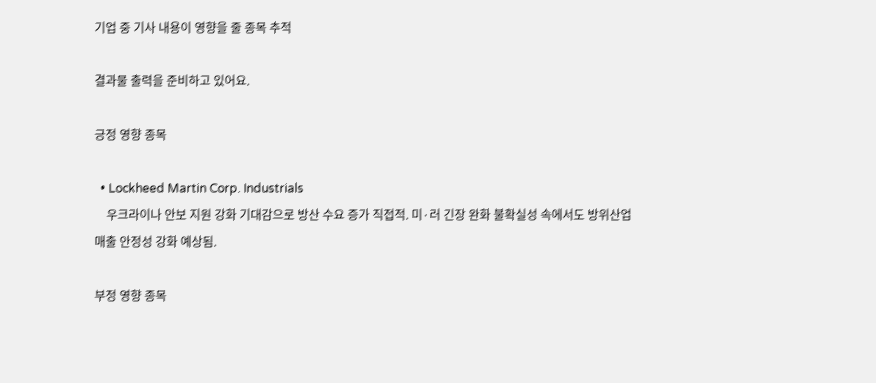기업 중 기사 내용이 영향을 줄 종목 추적

결과물 출력을 준비하고 있어요.

긍정 영향 종목

  • Lockheed Martin Corp. Industrials
    우크라이나 안보 지원 강화 기대감으로 방산 수요 증가 직접적. 미·러 긴장 완화 불확실성 속에서도 방위산업 매출 안정성 강화 예상됨.

부정 영향 종목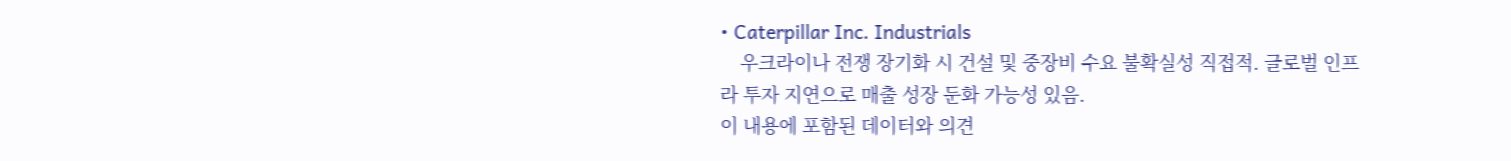• Caterpillar Inc. Industrials
    우크라이나 전쟁 장기화 시 건설 및 중장비 수요 불확실성 직접적. 글로벌 인프라 투자 지연으로 매출 성장 둔화 가능성 있음.
이 내용에 포함된 데이터와 의견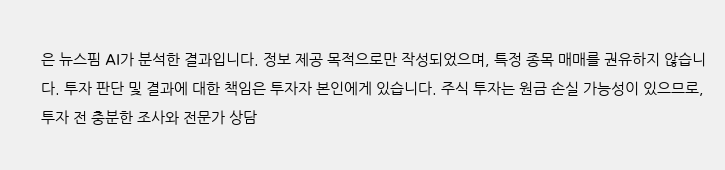은 뉴스핌 AI가 분석한 결과입니다. 정보 제공 목적으로만 작성되었으며, 특정 종목 매매를 권유하지 않습니다. 투자 판단 및 결과에 대한 책임은 투자자 본인에게 있습니다. 주식 투자는 원금 손실 가능성이 있으므로, 투자 전 충분한 조사와 전문가 상담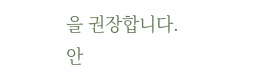을 권장합니다.
안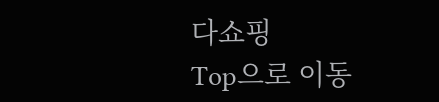다쇼핑
Top으로 이동